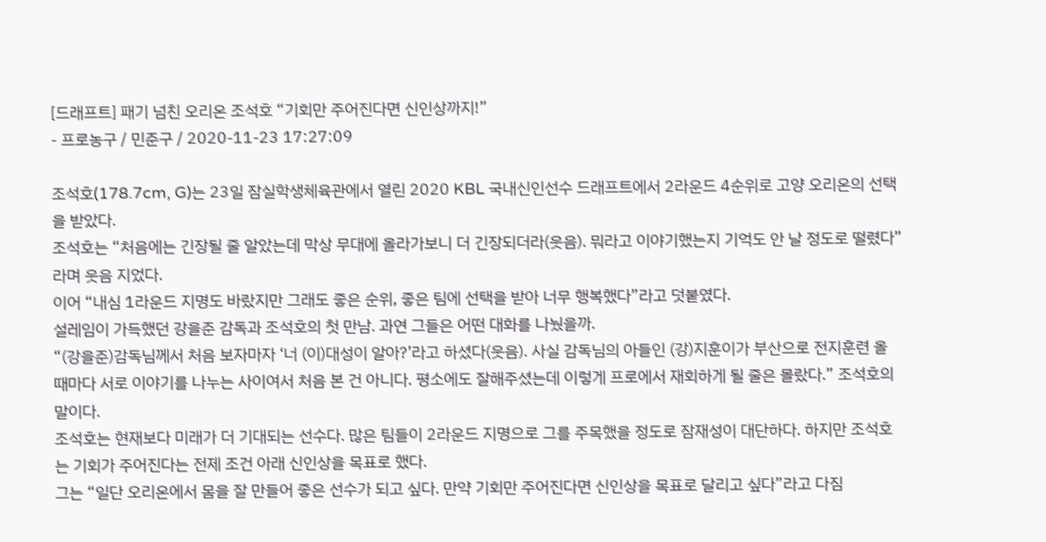[드래프트] 패기 넘친 오리온 조석호 “기회만 주어진다면 신인상까지!”
- 프로농구 / 민준구 / 2020-11-23 17:27:09

조석호(178.7cm, G)는 23일 잠실학생체육관에서 열린 2020 KBL 국내신인선수 드래프트에서 2라운드 4순위로 고양 오리온의 선택을 받았다.
조석호는 “처음에는 긴장될 줄 알았는데 막상 무대에 올라가보니 더 긴장되더라(웃음). 뭐라고 이야기했는지 기억도 안 날 정도로 떨렸다”라며 웃음 지었다.
이어 “내심 1라운드 지명도 바랐지만 그래도 좋은 순위, 좋은 팀에 선택을 받아 너무 행복했다”라고 덧붙였다.
설레임이 가득했던 강을준 감독과 조석호의 첫 만남. 과연 그들은 어떤 대화를 나눴을까.
“(강을준)감독님께서 처음 보자마자 ‘너 (이)대성이 알아?’라고 하셨다(웃음). 사실 감독님의 아들인 (강)지훈이가 부산으로 전지훈련 올 때마다 서로 이야기를 나누는 사이여서 처음 본 건 아니다. 평소에도 잘해주셨는데 이렇게 프로에서 재회하게 될 줄은 몰랐다.” 조석호의 말이다.
조석호는 현재보다 미래가 더 기대되는 선수다. 많은 팀들이 2라운드 지명으로 그를 주목했을 정도로 잠재성이 대단하다. 하지만 조석호는 기회가 주어진다는 전제 조건 아래 신인상을 목표로 했다.
그는 “일단 오리온에서 몸을 잘 만들어 좋은 선수가 되고 싶다. 만약 기회만 주어진다면 신인상을 목표로 달리고 싶다”라고 다짐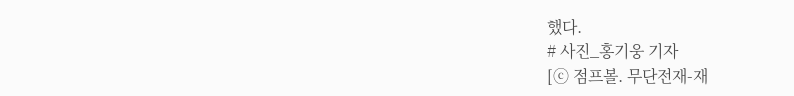했다.
# 사진_홍기웅 기자
[ⓒ 점프볼. 무단전재-재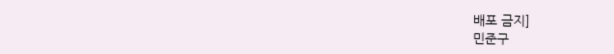배포 금지]
민준구